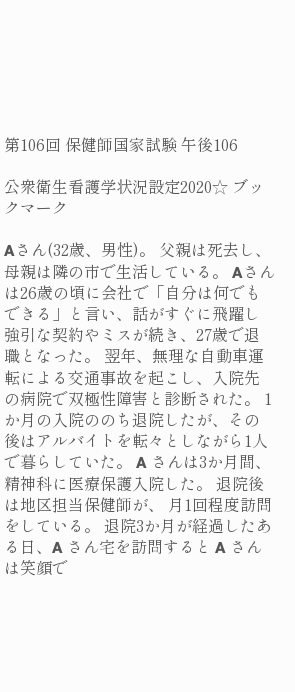第106回 保健師国家試験 午後106

公衆衛生看護学状況設定2020☆ ブックマーク

Aさん(32歳、男性)。 父親は死去し、母親は隣の市で生活している。 Aさんは26歳の頃に会社で「自分は何でもできる」と言い、話がすぐに飛躍し強引な契約やミスが続き、27歳で退職となった。 翌年、無理な自動車運転による交通事故を起こし、入院先の病院で双極性障害と診断された。 1か月の入院ののち退院したが、その後はアルバイトを転々としながら1人で暮らしていた。 A さんは3か月間、精神科に医療保護入院した。 退院後は地区担当保健師が、 月1回程度訪問をしている。 退院3か月が経過したある日、A さん宅を訪問すると A さんは笑顔で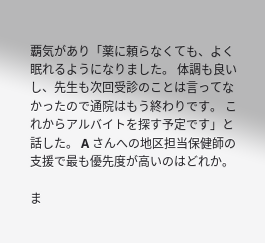覇気があり「薬に頼らなくても、よく眠れるようになりました。 体調も良いし、先生も次回受診のことは言ってなかったので通院はもう終わりです。 これからアルバイトを探す予定です」と話した。 A さんへの地区担当保健師の支援で最も優先度が高いのはどれか。

ま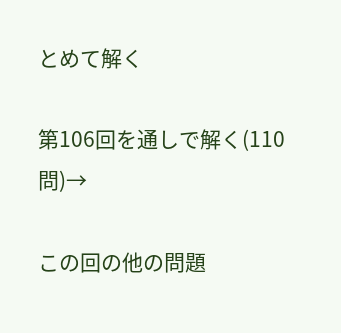とめて解く

第106回を通しで解く(110問)→

この回の他の問題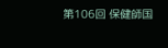第106回 保健師国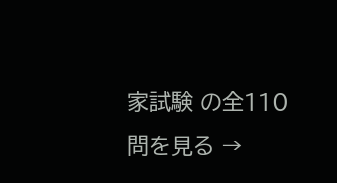家試験 の全110問を見る →